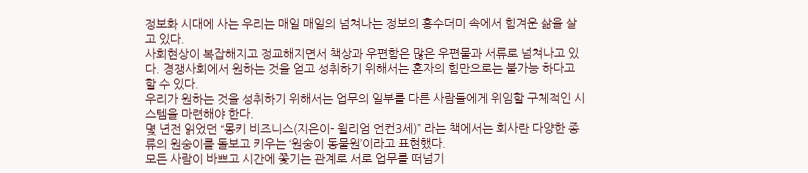정보화 시대에 사는 우리는 매일 매일의 넘쳐나는 정보의 홍수더미 속에서 힘겨운 삶을 살고 있다.
사회현상이 복잡해지고 정교해지면서 책상과 우편함은 많은 우편물과 서류로 넘쳐나고 있다. 경쟁사회에서 원하는 것을 얻고 성취하기 위해서는 혼자의 힘만으로는 불가능 하다고 할 수 있다.
우리가 원하는 것을 성취하기 위해서는 업무의 일부를 다른 사람들에게 위임할 구체적인 시스템을 마련해야 한다.
몇 년전 읽었던 “몽키 비즈니스(지은이- 윌리엄 언컨3세)” 라는 책에서는 회사란 다양한 종류의 원숭이를 돌보고 키우는 ‘원숭이 동물원’이라고 표현했다.
모든 사람이 바쁘고 시간에 쫓기는 관계로 서로 업무를 떠넘기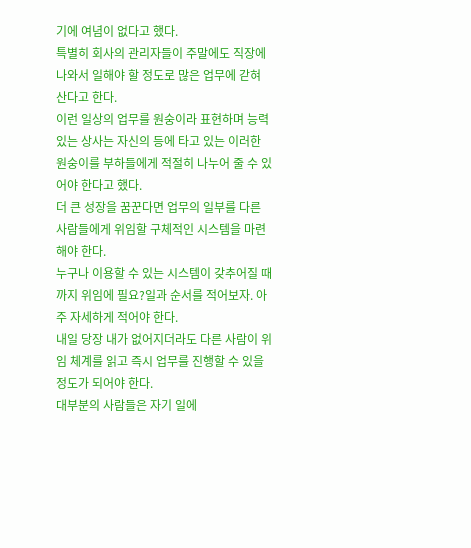기에 여념이 없다고 했다.
특별히 회사의 관리자들이 주말에도 직장에 나와서 일해야 할 정도로 많은 업무에 갇혀 산다고 한다.
이런 일상의 업무를 원숭이라 표현하며 능력있는 상사는 자신의 등에 타고 있는 이러한 원숭이를 부하들에게 적절히 나누어 줄 수 있어야 한다고 했다.
더 큰 성장을 꿈꾼다면 업무의 일부를 다른 사람들에게 위임할 구체적인 시스템을 마련해야 한다.
누구나 이용할 수 있는 시스템이 갖추어질 때까지 위임에 필요?일과 순서를 적어보자. 아주 자세하게 적어야 한다.
내일 당장 내가 없어지더라도 다른 사람이 위임 체계를 읽고 즉시 업무를 진행할 수 있을 정도가 되어야 한다.
대부분의 사람들은 자기 일에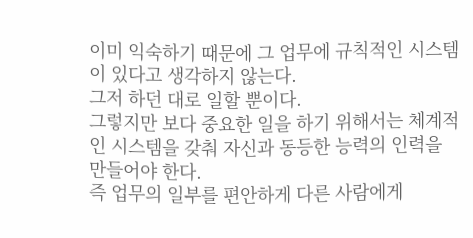이미 익숙하기 때문에 그 업무에 규칙적인 시스템이 있다고 생각하지 않는다.
그저 하던 대로 일할 뿐이다.
그렇지만 보다 중요한 일을 하기 위해서는 체계적인 시스템을 갖춰 자신과 동등한 능력의 인력을 만들어야 한다.
즉 업무의 일부를 편안하게 다른 사람에게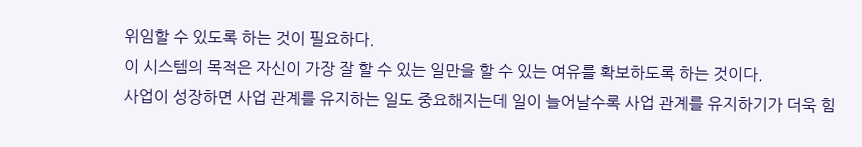위임할 수 있도록 하는 것이 필요하다.
이 시스템의 목적은 자신이 가장 잘 할 수 있는 일만을 할 수 있는 여유를 확보하도록 하는 것이다.
사업이 성장하면 사업 관계를 유지하는 일도 중요해지는데 일이 늘어날수록 사업 관계를 유지하기가 더욱 힘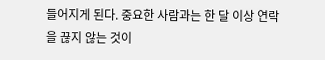들어지게 된다. 중요한 사람과는 한 달 이상 연락을 끊지 않는 것이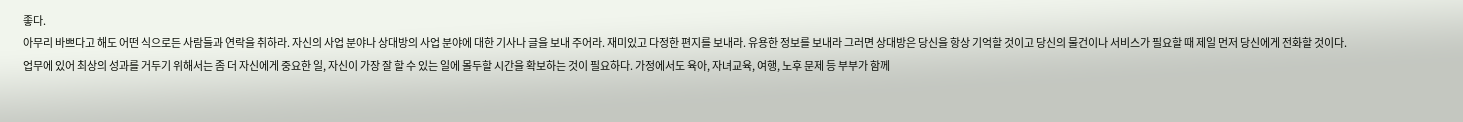좋다.
아무리 바쁘다고 해도 어떤 식으로든 사람들과 연락을 취하라. 자신의 사업 분야나 상대방의 사업 분야에 대한 기사나 글을 보내 주어라. 재미있고 다정한 편지를 보내라. 유용한 정보를 보내라 그러면 상대방은 당신을 항상 기억할 것이고 당신의 물건이나 서비스가 필요할 때 제일 먼저 당신에게 전화할 것이다.
업무에 있어 최상의 성과를 거두기 위해서는 좀 더 자신에게 중요한 일, 자신이 가장 잘 할 수 있는 일에 몰두할 시간을 확보하는 것이 필요하다. 가정에서도 육아, 자녀교육, 여행, 노후 문제 등 부부가 함께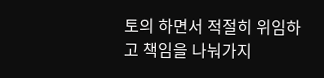토의 하면서 적절히 위임하고 책임을 나눠가지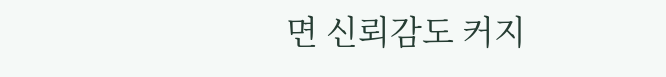면 신뢰감도 커지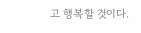고 행복할 것이다.